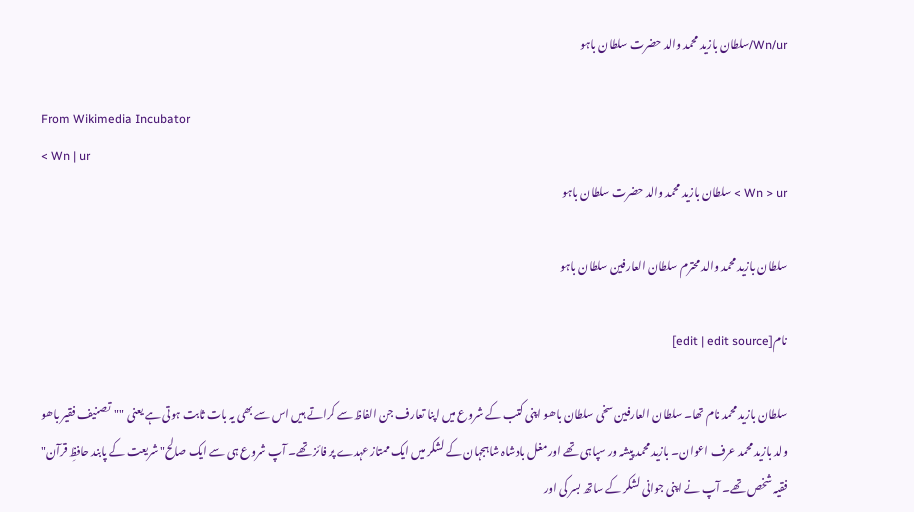Wn/ur/سلطان بازید محمد والد حضرت سلطان باہو

From Wikimedia Incubator
< Wn | ur
Wn > ur > سلطان بازید محمد والد حضرت سلطان باہو

سلطان بازید محمد والد محترم سلطان العارفین سلطان باہو

نام[edit | edit source]

سلطان بازید محمد نام تھا۔ سلطان العارفین سخی سلطان باھو اپنی کتب کے شروع میں اپنا تعارف جن الفاظ سے کراتے ہیں اس سے بھی یہ بات ثابت ہوتی ہے یعنی ""تصنیف فقیر باھو ولد بازید محمد عرف اعوان۔ بازید محمد پیشہ ور سپاہی تھے اور مغل بادشاہ شاہجہان کے لشکر میں ایک ممتاز عہدے پر فائز تھے۔ آپ شروع ہی سے ایک صالح" شریعت کے پابند حافظِ قرآن" فقیہ شخص تھے۔ آپ نے اپنی جوانی لشکر کے ساتھ بسر کی اور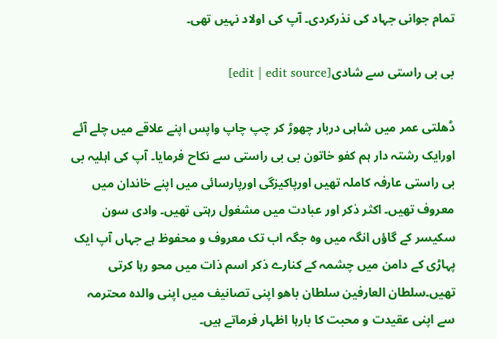تمام جوانی جہاد کی نذرکردی۔ آپ کی اولاد نہیں تھی۔

بی بی راستی سے شادی[edit | edit source]

ڈھلتی عمر میں شاہی دربار چھوڑ کر چپ چاپ واپس اپنے علاقے میں چلے آئے اورایک رشتہ دار ہم کفو خاتون بی بی راستی سے نکاح فرمایا۔ آپ کی اہلیہ بی بی راستی عارفہ کاملہ تھیں اورپاکیزگی اورپارسائی میں اپنے خاندان میں معروف تھیں۔ اکثر ذکر اور عبادت میں مشغول رہتی تھیں۔ وادی سون سکیسر کے گاؤں انگہ میں وہ جگہ اب تک معروف و محفوظ ہے جہاں آپ ایک پہاڑی کے دامن میں چشمہ کے کنارے ذکر اسم ذات میں محو رہا کرتی تھیں۔سلطان العارفین سلطان باھو اپنی تصانیف میں اپنی والدہ محترمہ سے اپنی عقیدت و محبت کا بارہا اظہار فرماتے ہیں۔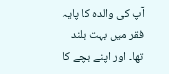آپ کی والدہ کا پایہ فقر میں بہت بلند تھا۔ اور اپنے بچے کا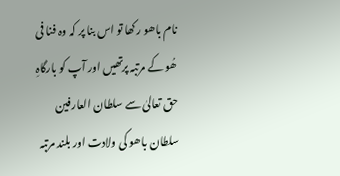نام باھو رکھا تو اس بنا پر کہ وہ فنا فی ھُو کے مرتبہ پرتھیں اور آپ کو بارگاہِ حق تعالیٰ سے سلطان العارفین سلطان باھو کی ولادت اور بلند مرتبہ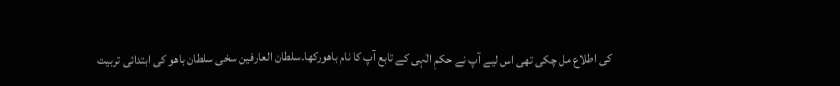کی اطلاع مل چکی تھی اس لیے آپ نے حکمِ الٰہی کے تابع آپ کا نام باھورکھا۔سلطان العارفین سخی سلطان باھو کی ابتدائی تربیت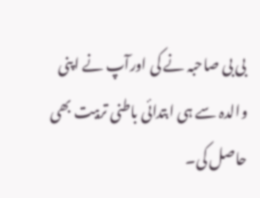بی بی صاحبہ نے کی اورآپ نے اپنی والدہ سے ہی ابتدائی باطنی تربیت بھی حاصل کی۔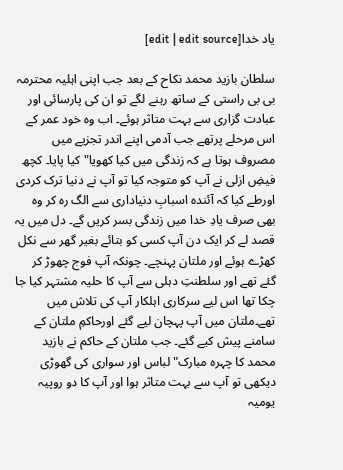یاد خدا[edit | edit source]

سلطان بازید محمد نکاح کے بعد جب اپنی اہلیہ محترمہ بی بی راستی کے ساتھ رہنے لگے تو ان کی پارسائی اور عبادت گزاری سے بہت متاثر ہوئے۔ اب وہ خود عمر کے اس مرحلے پرتھے جب آدمی اپنے اندر تجزیے میں مصروف ہوتا ہے کہ زندگی میں کیا کھویا" کیا پایا۔ کچھ فیضِ ازلی نے آپ کو متوجہ کیا تو آپ نے دنیا ترک کردی اورطے کیا کہ آئندہ اسبابِ دنیاداری سے الگ رہ کر وہ بھی صرف یادِ خدا میں زندگی بسر کریں گے۔ دل میں یہ قصد لے کر ایک دن آپ کسی کو بتائے بغیر گھر سے نکل کھڑے ہوئے اور ملتان پہنچے۔ چونکہ آپ فوج چھوڑ کر گئے تھے اور سلطنتِ دہلی سے آپ کا حلیہ مشتہر کیا جا چکا تھا اس لیے سرکاری اہلکار آپ کی تلاش میں تھے۔ملتان میں آپ پہچان لیے گئے اورحاکمِ ملتان کے سامنے پیش کیے گئے۔ جب ملتان کے حاکم نے بازید محمد کا چہرہ مبارک" لباس اور سواری کی گھوڑی دیکھی تو آپ سے بہت متاثر ہوا اور آپ کا دو روپیہ یومیہ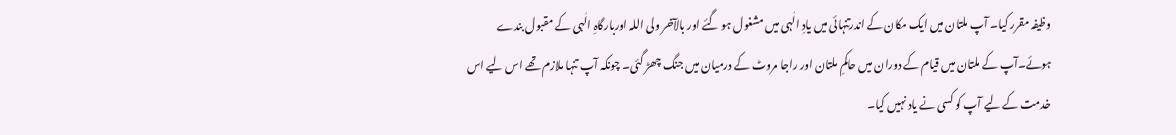وظیفہ مقرر کیا۔ آپ ملتان میں ایک مکان کے اندرتنہائی میں یادِ الٰہی میں مشغول ہو گئے اور بالآخر ولی اللہ اوربارگاہِ الٰہی کے مقبول بندے ہوئے۔آپ کے ملتان میں قیام کے دوران میں حاکمِ ملتان اور راجا مروٹ کے درمیان میں جنگ چھڑ گئی۔ چونکہ آپ تنہا ملازم تھے اس لیے اس خدمت کے لیے آپ کو کسی نے یاد نہیں کیا۔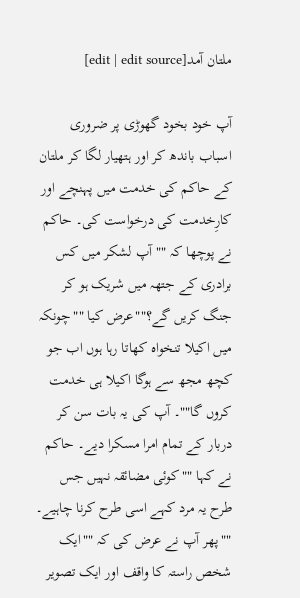ملتان آمد[edit | edit source]

آپ خود بخود گھوڑی پر ضروری اسباب باندھ کر اور ہتھیار لگا کر ملتان کے حاکم کی خدمت میں پہنچے اور کارِخدمت کی درخواست کی۔ حاکم نے پوچھا کہ ""آپ لشکر میں کس برادری کے جتھہ میں شریک ہو کر جنگ کریں گے؟""عرض کیا ""چونکہ میں اکیلا تنخواہ کھاتا رہا ہوں اب جو کچھ مجھ سے ہوگا اکیلا ہی خدمت کروں گا""۔ آپ کی یہ بات سن کر دربار کے تمام امرا مسکرا دیے۔ حاکم نے کہا ""کوئی مضائقہ نہیں جس طرح یہ مرد کہے اسی طرح کرنا چاہیے۔ ""پھر آپ نے عرض کی کہ ""ایک شخص راستہ کا واقف اور ایک تصویر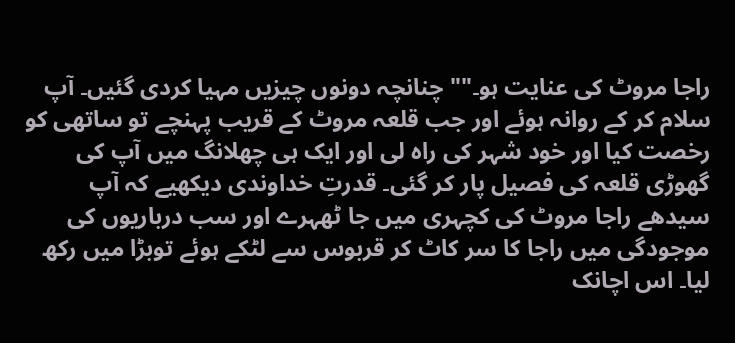راجا مروٹ کی عنایت ہو۔"" چنانچہ دونوں چیزیں مہیا کردی گئیں۔ آپ سلام کر کے روانہ ہوئے اور جب قلعہ مروٹ کے قریب پہنچے تو ساتھی کو رخصت کیا اور خود شہر کی راہ لی اور ایک ہی چھلانگ میں آپ کی گھوڑی قلعہ کی فصیل پار کر گئی۔ قدرتِ خداوندی دیکھیے کہ آپ سیدھے راجا مروٹ کی کچہری میں جا ٹھہرے اور سب درباریوں کی موجودگی میں راجا کا سر کاٹ کر قربوس سے لٹکے ہوئے توبڑا میں رکھ لیا۔ اس اچانک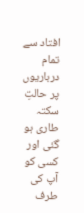افتاد سے تمام درباریوں پر حالتِ سکتہ طاری ہو گئی اور کسی کو آپ کی طرف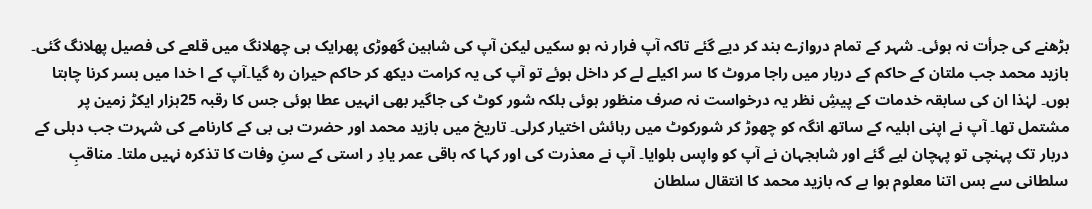بڑھنے کی جرأت نہ ہوئی۔ شہر کے تمام دروازے بند کر دیے گئے تاکہ آپ فرار نہ ہو سکیں لیکن آپ کی شاہین گھوڑی پھرایک ہی چھلانگ میں قلعے کی فصیل پھلانگ گئی۔ بازید محمد جب ملتان کے حاکم کے دربار میں راجا مروٹ کا سر اکیلے لے کر داخل ہوئے تو آپ کی یہ کرامت دیکھ کر حاکم حیران رہ گیا۔آپ کے ا خدا میں بسر کرنا چاہتا ہوں۔ لہٰذا ان کی سابقہ خدمات کے پیشِ نظر یہ درخواست نہ صرف منظور ہوئی بلکہ شور کوٹ کی جاگیر بھی انہیں عطا ہوئی جس کا رقبہ 25ہزار ایکڑ زمین پر مشتمل تھا۔ آپ نے اپنی اہلیہ کے ساتھ انگہ کو چھوڑ کر شورکوٹ میں رہائش اختیار کرلی۔ تاریخ میں بازید محمد اور حضرت بی بی کے کارنامے کی شہرت جب دہلی کے دربار تک پہنچی تو پہچان لیے گئے اور شاہجہان نے آپ کو واپس بلوایا۔ آپ نے معذرت کی اور کہا کہ باقی عمر یادِ ر استی کے سنِ وفات کا تذکرہ نہیں ملتا۔ مناقبِ سلطانی سے بس اتنا معلوم ہوا ہے کہ بازید محمد کا انتقال سلطان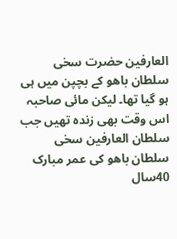العارفین حضرت سخی سلطان باھو کے بچپن میں ہی ہو گیا تھا۔ لیکن مائی صاحبہ اس وقت بھی زندہ تھیں جب سلطان العارفین سخی سلطان باھو کی عمر مبارک 40سال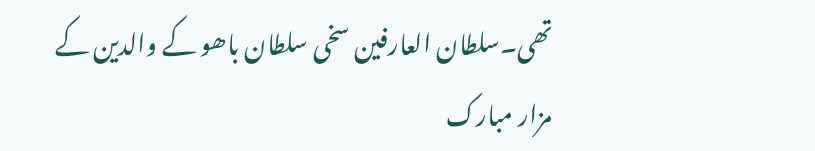تھی۔سلطان العارفین سخی سلطان باھو کے والدین کے مزار مبارک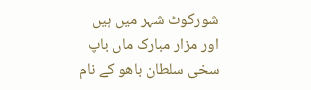شورکوٹ شہر میں ہیں اور مزار مبارک ماں باپ سخی سلطان باھو کے نام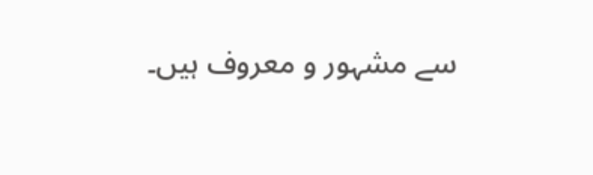سے مشہور و معروف ہیں۔